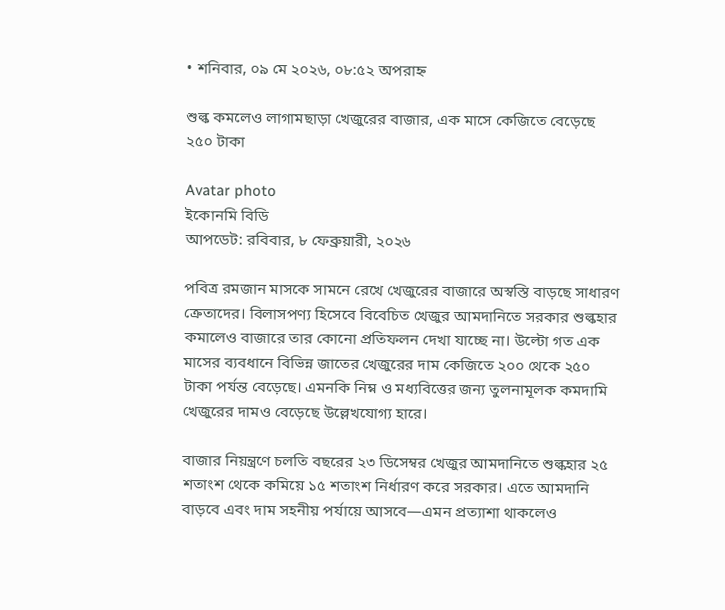• শনিবার, ০৯ মে ২০২৬, ০৮:৫২ অপরাহ্ন

শুল্ক কমলেও লাগামছাড়া খেজুরের বাজার, এক মাসে কেজিতে বেড়েছে ২৫০ টাকা

Avatar photo
ইকোনমি বিডি
আপডেট: রবিবার, ৮ ফেব্রুয়ারী, ২০২৬

পবিত্র রমজান মাসকে সামনে রেখে খেজুরের বাজারে অস্বস্তি বাড়ছে সাধারণ ক্রেতাদের। বিলাসপণ্য হিসেবে বিবেচিত খেজুর আমদানিতে সরকার শুল্কহার কমালেও বাজারে তার কোনো প্রতিফলন দেখা যাচ্ছে না। উল্টো গত এক মাসের ব্যবধানে বিভিন্ন জাতের খেজুরের দাম কেজিতে ২০০ থেকে ২৫০ টাকা পর্যন্ত বেড়েছে। এমনকি নিম্ন ও মধ্যবিত্তের জন্য তুলনামূলক কমদামি খেজুরের দামও বেড়েছে উল্লেখযোগ্য হারে।

বাজার নিয়ন্ত্রণে চলতি বছরের ২৩ ডিসেম্বর খেজুর আমদানিতে শুল্কহার ২৫ শতাংশ থেকে কমিয়ে ১৫ শতাংশ নির্ধারণ করে সরকার। এতে আমদানি বাড়বে এবং দাম সহনীয় পর্যায়ে আসবে—এমন প্রত্যাশা থাকলেও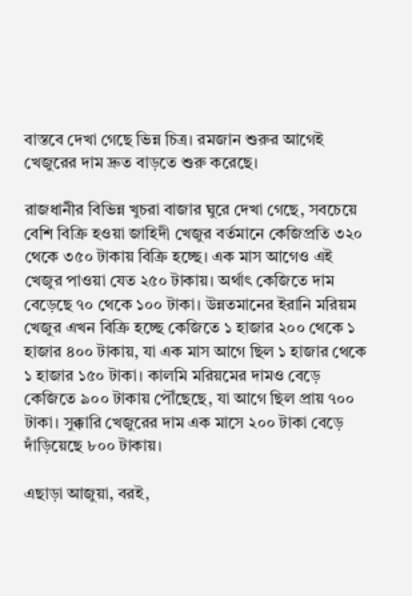বাস্তবে দেখা গেছে ভিন্ন চিত্র। রমজান শুরুর আগেই খেজুরের দাম দ্রুত বাড়তে শুরু করেছে।

রাজধানীর বিভিন্ন খুচরা বাজার ঘুরে দেখা গেছে, সবচেয়ে বেশি বিক্রি হওয়া জাহিদী খেজুর বর্তমানে কেজিপ্রতি ৩২০ থেকে ৩৫০ টাকায় বিক্রি হচ্ছে। এক মাস আগেও এই খেজুর পাওয়া যেত ২৫০ টাকায়। অর্থাৎ কেজিতে দাম বেড়েছে ৭০ থেকে ১০০ টাকা। উন্নতমানের ইরানি মরিয়ম খেজুর এখন বিক্রি হচ্ছে কেজিতে ১ হাজার ২০০ থেকে ১ হাজার ৪০০ টাকায়, যা এক মাস আগে ছিল ১ হাজার থেকে ১ হাজার ১৫০ টাকা। কালমি মরিয়মের দামও বেড়ে কেজিতে ৯০০ টাকায় পৌঁছেছে, যা আগে ছিল প্রায় ৭০০ টাকা। সুক্কারি খেজুরের দাম এক মাসে ২০০ টাকা বেড়ে দাঁড়িয়েছে ৮০০ টাকায়।

এছাড়া আজুয়া, বরই,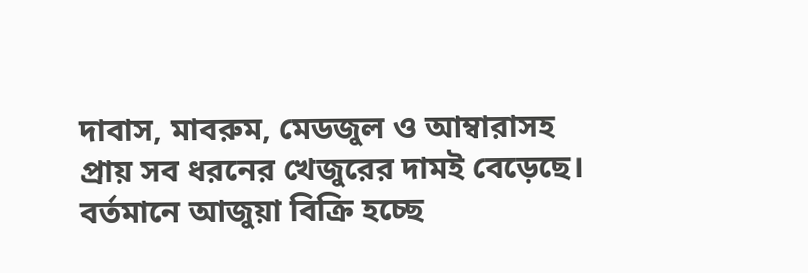দাবাস, মাবরুম, মেডজুল ও আম্বারাসহ প্রায় সব ধরনের খেজুরের দামই বেড়েছে। বর্তমানে আজুয়া বিক্রি হচ্ছে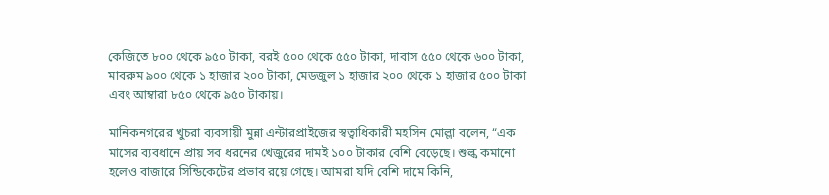কেজিতে ৮০০ থেকে ৯৫০ টাকা, বরই ৫০০ থেকে ৫৫০ টাকা, দাবাস ৫৫০ থেকে ৬০০ টাকা, মাবরুম ৯০০ থেকে ১ হাজার ২০০ টাকা, মেডজুল ১ হাজার ২০০ থেকে ১ হাজার ৫০০ টাকা এবং আম্বারা ৮৫০ থেকে ৯৫০ টাকায়।

মানিকনগরের খুচরা ব্যবসায়ী মুন্না এন্টারপ্রাইজের স্বত্বাধিকারী মহসিন মোল্লা বলেন, “এক মাসের ব্যবধানে প্রায় সব ধরনের খেজুরের দামই ১০০ টাকার বেশি বেড়েছে। শুল্ক কমানো হলেও বাজারে সিন্ডিকেটের প্রভাব রয়ে গেছে। আমরা যদি বেশি দামে কিনি,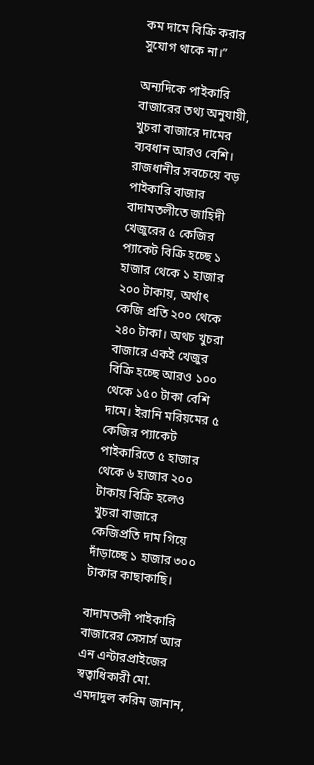কম দামে বিক্রি করার সুযোগ থাকে না।”

অন্যদিকে পাইকারি বাজারের তথ্য অনুযায়ী, খুচরা বাজারে দামের ব্যবধান আরও বেশি। রাজধানীর সবচেয়ে বড় পাইকারি বাজার বাদামতলীতে জাহিদী খেজুরের ৫ কেজির প্যাকেট বিক্রি হচ্ছে ১ হাজার থেকে ১ হাজার ২০০ টাকায়, অর্থাৎ কেজি প্রতি ২০০ থেকে ২৪০ টাকা। অথচ খুচরা বাজারে একই খেজুর বিক্রি হচ্ছে আরও ১০০ থেকে ১৫০ টাকা বেশি দামে। ইরানি মরিয়মের ৫ কেজির প্যাকেট পাইকারিতে ৫ হাজার থেকে ৬ হাজার ২০০ টাকায় বিক্রি হলেও খুচরা বাজারে কেজিপ্রতি দাম গিয়ে দাঁড়াচ্ছে ১ হাজার ৩০০ টাকার কাছাকাছি।

বাদামতলী পাইকারি বাজারের সেসার্স আর এন এন্টারপ্রাইজের স্বত্বাধিকারী মো. এমদাদুল করিম জানান,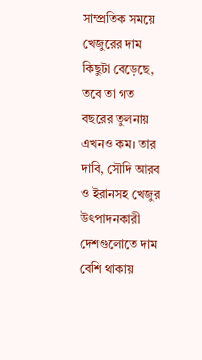সাম্প্রতিক সময়ে খেজুরের দাম কিছুটা বেড়েছে, তবে তা গত বছরের তুলনায় এখনও কম। তার দাবি, সৌদি আরব ও ইরানসহ খেজুর উৎপাদনকারী দেশগুলোতে দাম বেশি থাকায়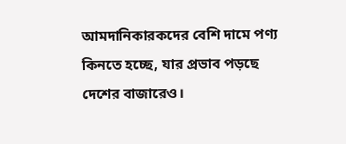আমদানিকারকদের বেশি দামে পণ্য কিনতে হচ্ছে, যার প্রভাব পড়ছে দেশের বাজারেও।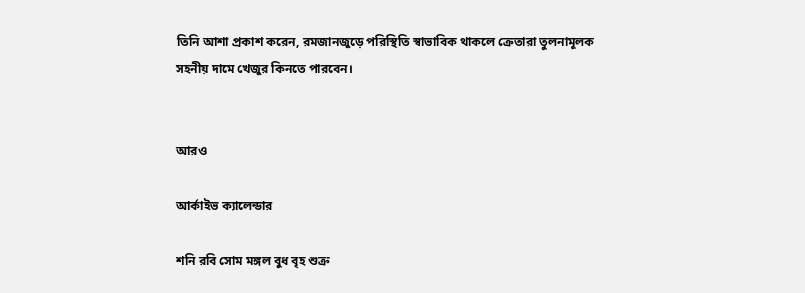তিনি আশা প্রকাশ করেন, রমজানজুড়ে পরিস্থিতি স্বাভাবিক থাকলে ক্রেতারা তুলনামূলক সহনীয় দামে খেজুর কিনতে পারবেন।


আরও

আর্কাইভ ক্যালেন্ডার

শনি রবি সোম মঙ্গল বুধ বৃহ শুক্র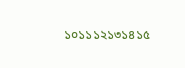১০১১১২১৩১৪১৫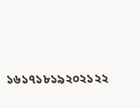১৬১৭১৮১৯২০২১২২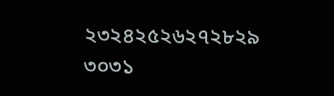২৩২৪২৫২৬২৭২৮২৯
৩০৩১